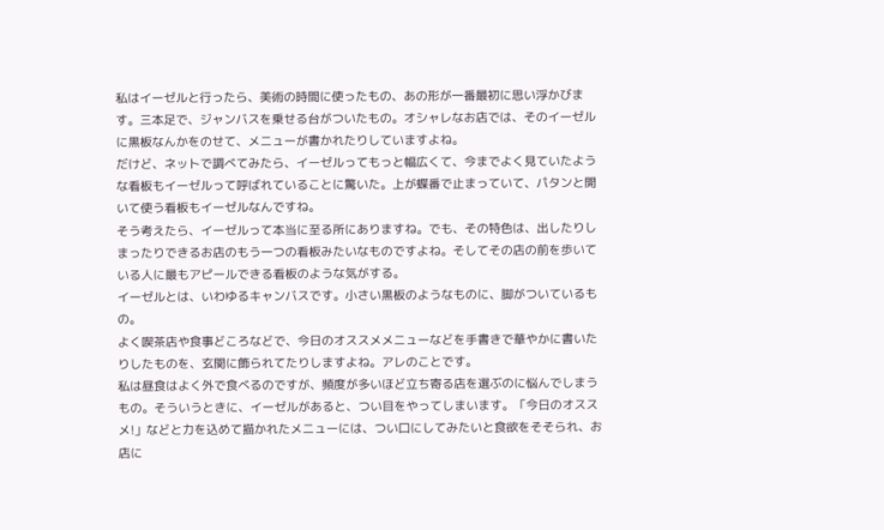私はイーゼルと行ったら、美術の時間に使ったもの、あの形が一番最初に思い浮かびます。三本足で、ジャンバスを乗せる台がついたもの。オシャレなお店では、そのイーゼルに黒板なんかをのせて、メニューが書かれたりしていますよね。
だけど、ネットで調べてみたら、イーゼルってもっと幅広くて、今までよく見ていたような看板もイーゼルって呼ばれていることに驚いた。上が蝶番で止まっていて、パタンと開いて使う看板もイーゼルなんですね。
そう考えたら、イーゼルって本当に至る所にありますね。でも、その特色は、出したりしまったりできるお店のもう一つの看板みたいなものですよね。そしてその店の前を歩いている人に最もアピールできる看板のような気がする。
イーゼルとは、いわゆるキャンバスです。小さい黒板のようなものに、脚がついているもの。
よく喫茶店や食事どころなどで、今日のオススメメニューなどを手書きで華やかに書いたりしたものを、玄関に飾られてたりしますよね。アレのことです。
私は昼食はよく外で食べるのですが、頻度が多いほど立ち寄る店を選ぶのに悩んでしまうもの。そういうときに、イーゼルがあると、つい目をやってしまいます。「今日のオススメ!」などと力を込めて描かれたメニューには、つい口にしてみたいと食欲をそそられ、お店に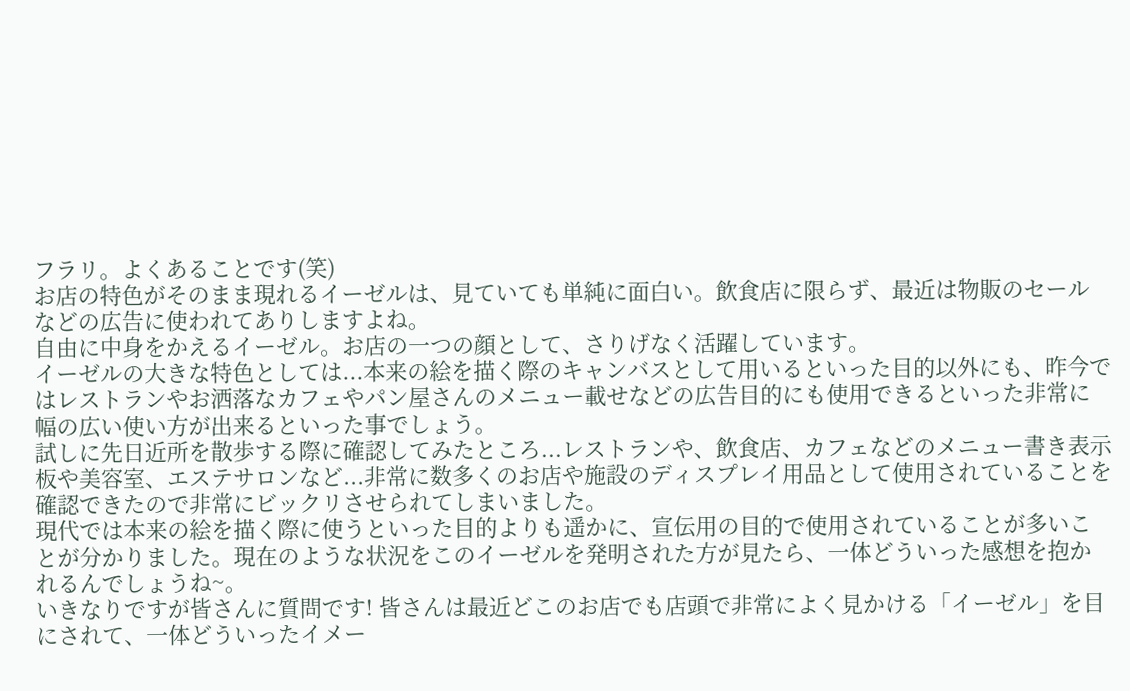フラリ。よくあることです(笑)
お店の特色がそのまま現れるイーゼルは、見ていても単純に面白い。飲食店に限らず、最近は物販のセールなどの広告に使われてありしますよね。
自由に中身をかえるイーゼル。お店の一つの顔として、さりげなく活躍しています。
イーゼルの大きな特色としては...本来の絵を描く際のキャンバスとして用いるといった目的以外にも、昨今ではレストランやお洒落なカフェやパン屋さんのメニュー載せなどの広告目的にも使用できるといった非常に幅の広い使い方が出来るといった事でしょう。
試しに先日近所を散歩する際に確認してみたところ...レストランや、飲食店、カフェなどのメニュー書き表示板や美容室、エステサロンなど...非常に数多くのお店や施設のディスプレイ用品として使用されていることを確認できたので非常にビックリさせられてしまいました。
現代では本来の絵を描く際に使うといった目的よりも遥かに、宣伝用の目的で使用されていることが多いことが分かりました。現在のような状況をこのイーゼルを発明された方が見たら、一体どういった感想を抱かれるんでしょうね~。
いきなりですが皆さんに質問です! 皆さんは最近どこのお店でも店頭で非常によく見かける「イーゼル」を目にされて、一体どういったイメー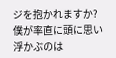ジを抱かれますか? 僕が率直に頭に思い浮かぶのは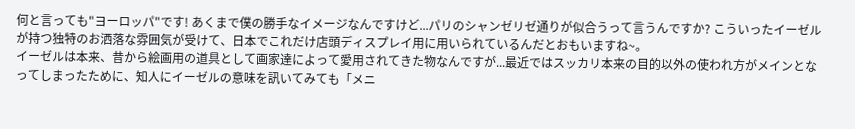何と言っても"ヨーロッパ"です! あくまで僕の勝手なイメージなんですけど...パリのシャンゼリゼ通りが似合うって言うんですか? こういったイーゼルが持つ独特のお洒落な雰囲気が受けて、日本でこれだけ店頭ディスプレイ用に用いられているんだとおもいますね~。
イーゼルは本来、昔から絵画用の道具として画家達によって愛用されてきた物なんですが...最近ではスッカリ本来の目的以外の使われ方がメインとなってしまったために、知人にイーゼルの意味を訊いてみても「メニ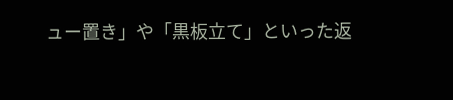ュー置き」や「黒板立て」といった返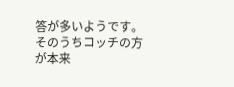答が多いようです。そのうちコッチの方が本来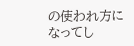の使われ方になってし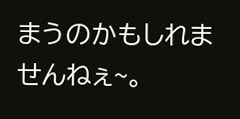まうのかもしれませんねぇ~。